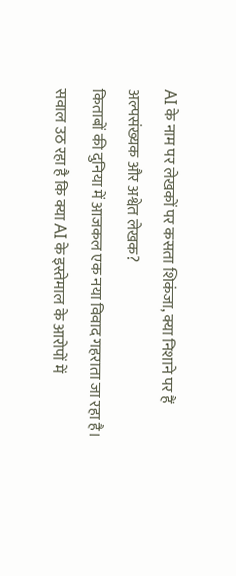AI के नाम पर लेखकों पर कसता शिकंजा, क्या निशाने पर हैं अल्पसंख्यक और अश्वेत लेखक?
किताबों की दुनिया में आजकल एक नया विवाद गहराता जा रहा है। सवाल उठ रहा है कि क्या AI के इस्तेमाल के आरोपों में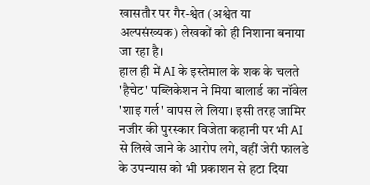खासतौर पर गैर-श्वेत (अश्वेत या अल्पसंख्यक) लेखकों को ही निशाना बनाया जा रहा है।
हाल ही में AI के इस्तेमाल के शक के चलते 'हैचेट' पब्लिकेशन ने मिया बालार्ड का नॉवेल 'शाइ गर्ल' वापस ले लिया। इसी तरह जामिर नजीर की पुरस्कार विजेता कहानी पर भी AI से लिखे जाने के आरोप लगे, वहीं जेरी फालडे के उपन्यास को भी प्रकाशन से हटा दिया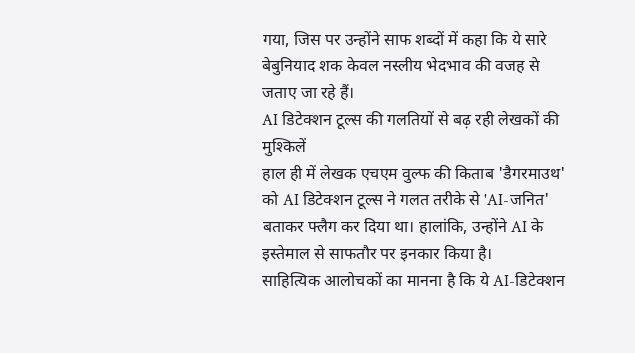गया, जिस पर उन्होंने साफ शब्दों में कहा कि ये सारे बेबुनियाद शक केवल नस्लीय भेदभाव की वजह से जताए जा रहे हैं।
AI डिटेक्शन टूल्स की गलतियों से बढ़ रही लेखकों की मुश्किलें
हाल ही में लेखक एचएम वुल्फ की किताब 'डैगरमाउथ' को AI डिटेक्शन टूल्स ने गलत तरीके से 'AI-जनित' बताकर फ्लैग कर दिया था। हालांकि, उन्होंने AI के इस्तेमाल से साफतौर पर इनकार किया है।
साहित्यिक आलोचकों का मानना है कि ये AI-डिटेक्शन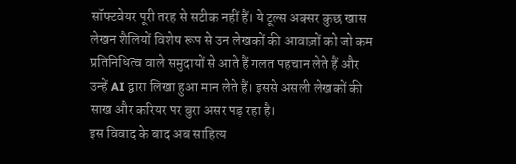सॉफ्टवेयर पूरी तरह से सटीक नहीं हैं। ये टूल्स अक्सर कुछ खास लेखन शैलियों विशेष रूप से उन लेखकों की आवाज़ों को जो कम प्रतिनिधित्व वाले समुदायों से आते हैं गलत पहचान लेते हैं और उन्हें AI द्वारा लिखा हुआ मान लेते हैं। इससे असली लेखकों की साख और करियर पर बुरा असर पड़ रहा है।
इस विवाद के बाद अब साहित्य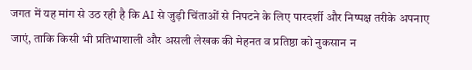जगत में यह मांग से उठ रही है कि AI से जुड़ी चिंताओं से निपटने के लिए पारदर्शी और निष्पक्ष तरीके अपनाए जाएं, ताकि किसी भी प्रतिभाशाली और असली लेखक की मेहनत व प्रतिष्ठा को नुकसान न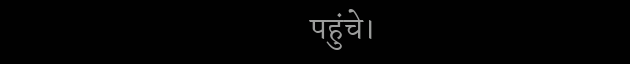पहुंचे।